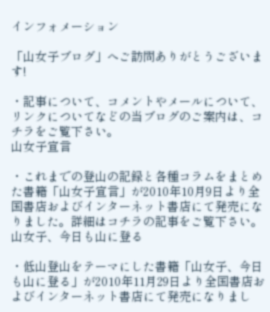インフォメーション

「山女子ブログ」へご訪問ありがとうございます!

・記事について、コメントやメールについて、リンクについてなどの当ブログのご案内は、コチラをご覧下さい。
山女子宣言

・これまでの登山の記録と各種コラムをまとめた書籍「山女子宣言」が2010年10月9日より全国書店およびインターネット書店にて発売になりました。詳細はコチラの記事をご覧下さい。
山女子、今日も山に登る

・低山登山をテーマにした書籍「山女子、今日も山に登る」が2010年11月29日より全国書店およびインターネット書店にて発売になりまし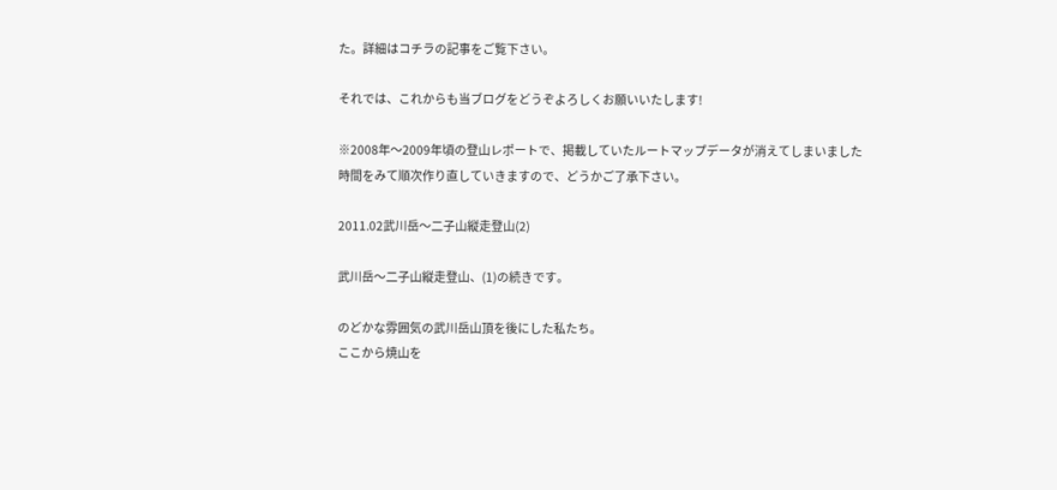た。詳細はコチラの記事をご覧下さい。

それでは、これからも当ブログをどうぞよろしくお願いいたします!

※2008年〜2009年頃の登山レポートで、掲載していたルートマップデータが消えてしまいました
時間をみて順次作り直していきますので、どうかご了承下さい。

2011.02武川岳〜二子山縦走登山(2)

武川岳〜二子山縦走登山、(1)の続きです。

のどかな雰囲気の武川岳山頂を後にした私たち。
ここから焼山を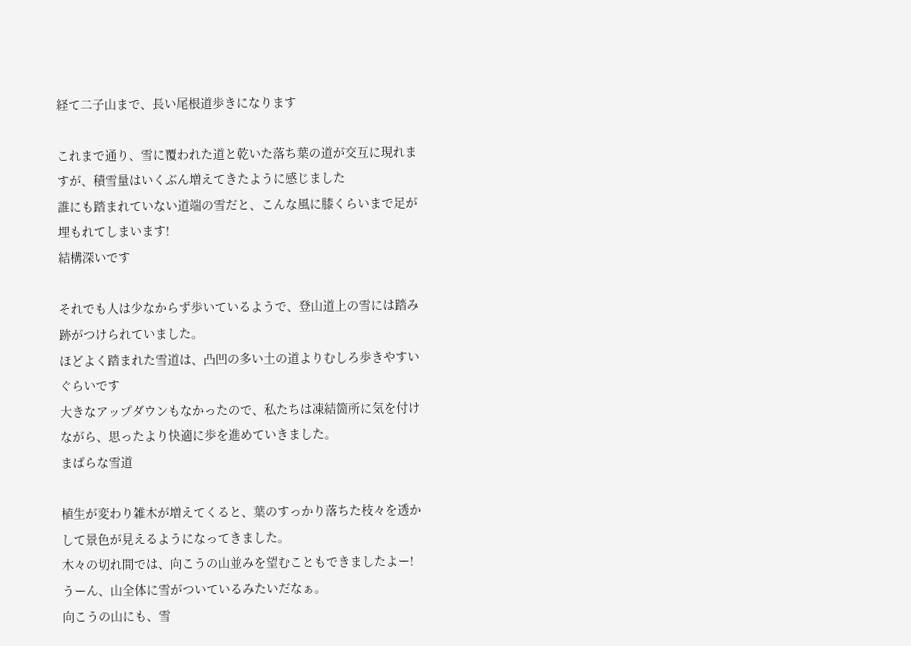経て二子山まで、長い尾根道歩きになります

これまで通り、雪に覆われた道と乾いた落ち葉の道が交互に現れますが、積雪量はいくぶん増えてきたように感じました
誰にも踏まれていない道端の雪だと、こんな風に膝くらいまで足が埋もれてしまいます!
結構深いです

それでも人は少なからず歩いているようで、登山道上の雪には踏み跡がつけられていました。
ほどよく踏まれた雪道は、凸凹の多い土の道よりむしろ歩きやすいぐらいです
大きなアップダウンもなかったので、私たちは凍結箇所に気を付けながら、思ったより快適に歩を進めていきました。
まばらな雪道

植生が変わり雑木が増えてくると、葉のすっかり落ちた枝々を透かして景色が見えるようになってきました。
木々の切れ間では、向こうの山並みを望むこともできましたよー!
うーん、山全体に雪がついているみたいだなぁ。
向こうの山にも、雪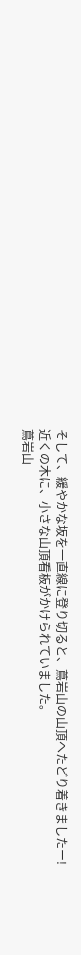そして、緩やかな坂を一直線に登り切ると、蔦岩山の山頂へたどり着きましたー!
近くの木に、小さな山頂看板がかけられていました。
蔦岩山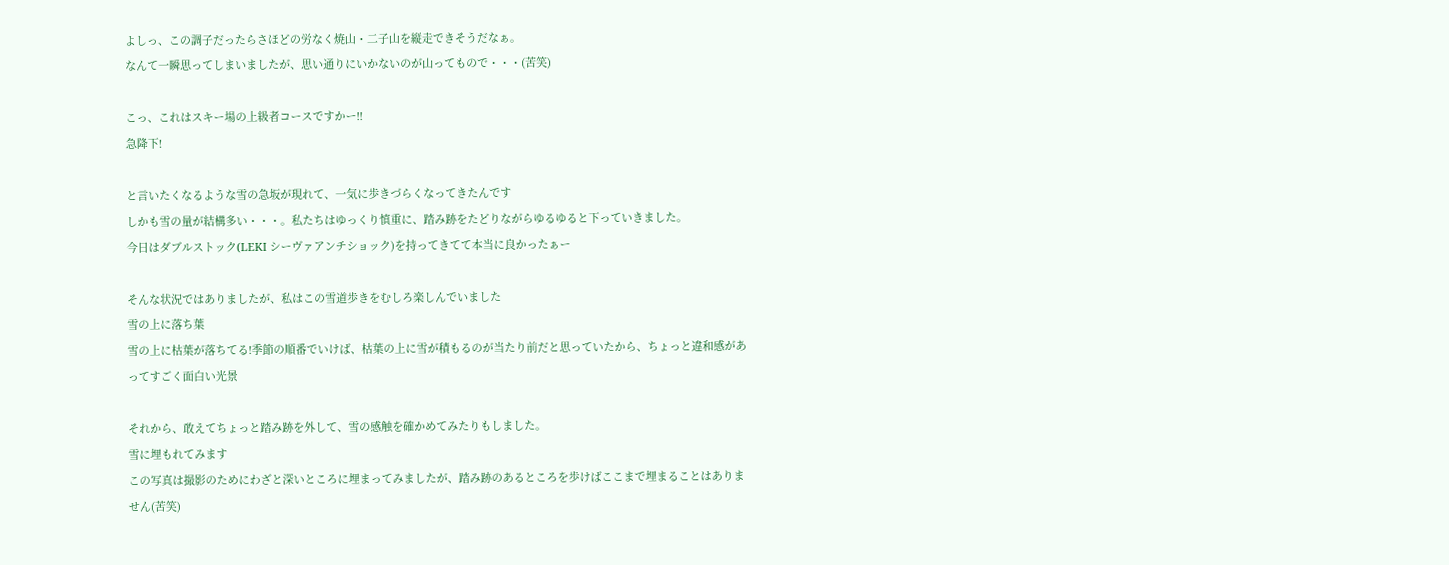よしっ、この調子だったらさほどの労なく焼山・二子山を縦走できそうだなぁ。
なんて一瞬思ってしまいましたが、思い通りにいかないのが山ってもので・・・(苦笑)

こっ、これはスキー場の上級者コースですかー!!
急降下!

と言いたくなるような雪の急坂が現れて、一気に歩きづらくなってきたんです
しかも雪の量が結構多い・・・。私たちはゆっくり慎重に、踏み跡をたどりながらゆるゆると下っていきました。
今日はダブルストック(LEKI シーヴァアンチショック)を持ってきてて本当に良かったぁー

そんな状況ではありましたが、私はこの雪道歩きをむしろ楽しんでいました
雪の上に落ち葉
雪の上に枯葉が落ちてる!季節の順番でいけば、枯葉の上に雪が積もるのが当たり前だと思っていたから、ちょっと違和感があってすごく面白い光景

それから、敢えてちょっと踏み跡を外して、雪の感触を確かめてみたりもしました。
雪に埋もれてみます
この写真は撮影のためにわざと深いところに埋まってみましたが、踏み跡のあるところを歩けばここまで埋まることはありません(苦笑)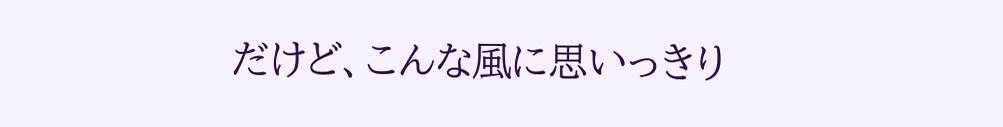だけど、こんな風に思いっきり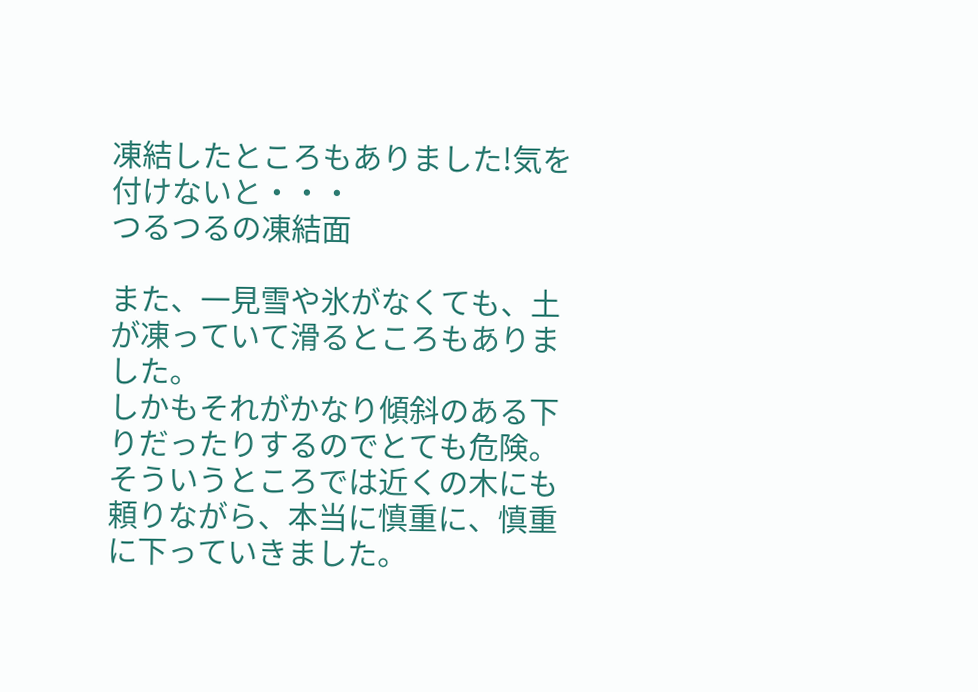凍結したところもありました!気を付けないと・・・
つるつるの凍結面

また、一見雪や氷がなくても、土が凍っていて滑るところもありました。
しかもそれがかなり傾斜のある下りだったりするのでとても危険。そういうところでは近くの木にも頼りながら、本当に慎重に、慎重に下っていきました。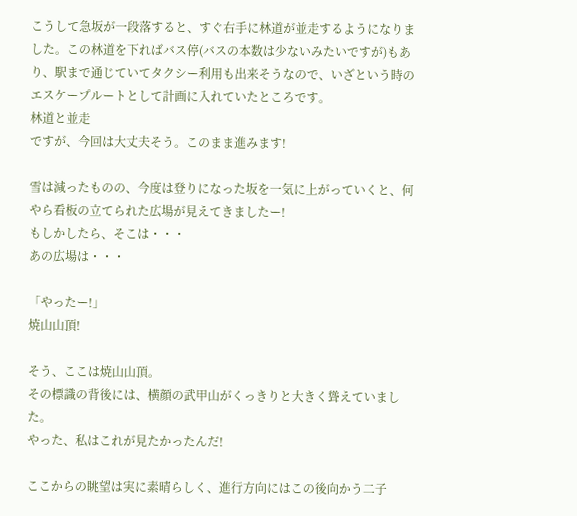こうして急坂が一段落すると、すぐ右手に林道が並走するようになりました。この林道を下ればバス停(バスの本数は少ないみたいですが)もあり、駅まで通じていてタクシー利用も出来そうなので、いざという時のエスケープルートとして計画に入れていたところです。
林道と並走
ですが、今回は大丈夫そう。このまま進みます!

雪は減ったものの、今度は登りになった坂を一気に上がっていくと、何やら看板の立てられた広場が見えてきましたー!
もしかしたら、そこは・・・
あの広場は・・・

「やったー!」
焼山山頂!

そう、ここは焼山山頂。
その標識の背後には、横顔の武甲山がくっきりと大きく聳えていました。
やった、私はこれが見たかったんだ!

ここからの眺望は実に素晴らしく、進行方向にはこの後向かう二子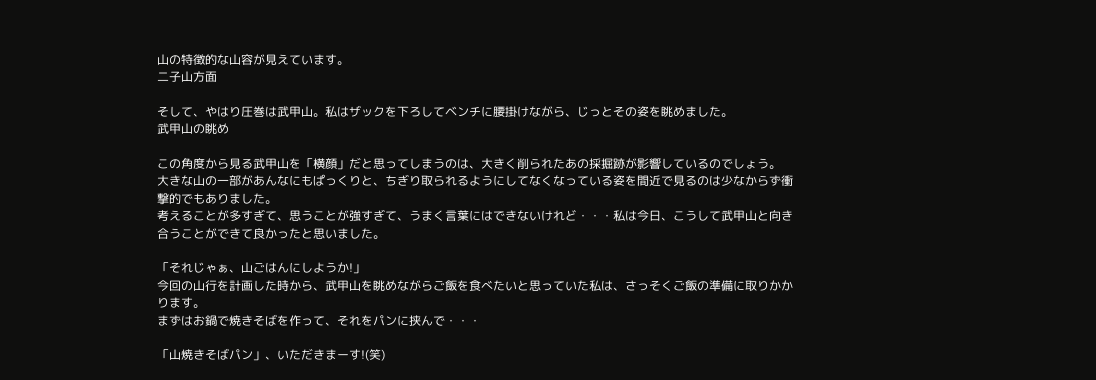山の特徴的な山容が見えています。
二子山方面

そして、やはり圧巻は武甲山。私はザックを下ろしてベンチに腰掛けながら、じっとその姿を眺めました。
武甲山の眺め

この角度から見る武甲山を「横顔」だと思ってしまうのは、大きく削られたあの採掘跡が影響しているのでしょう。
大きな山の一部があんなにもぱっくりと、ちぎり取られるようにしてなくなっている姿を間近で見るのは少なからず衝撃的でもありました。
考えることが多すぎて、思うことが強すぎて、うまく言葉にはできないけれど・・・私は今日、こうして武甲山と向き合うことができて良かったと思いました。

「それじゃぁ、山ごはんにしようか!」
今回の山行を計画した時から、武甲山を眺めながらご飯を食べたいと思っていた私は、さっそくご飯の準備に取りかかります。
まずはお鍋で焼きそばを作って、それをパンに挟んで・・・

「山焼きそばパン」、いただきまーす!(笑)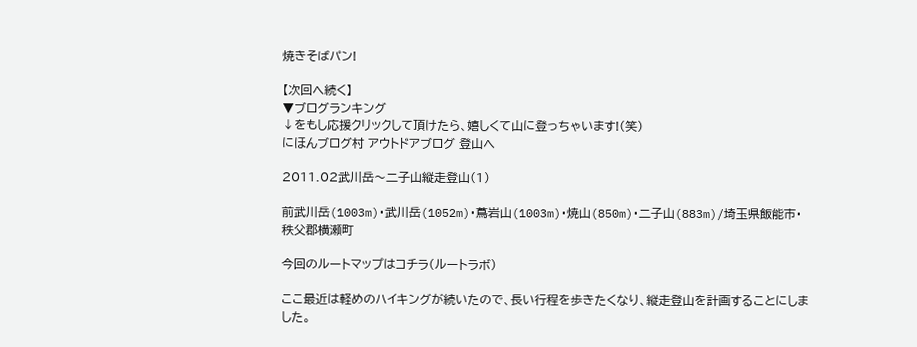焼きそばパン!

【次回へ続く】
▼ブログランキング
↓をもし応援クリックして頂けたら、嬉しくて山に登っちゃいます!(笑)
にほんブログ村 アウトドアブログ 登山へ

2011.02武川岳〜二子山縦走登山(1)

前武川岳(1003m)・武川岳(1052m)・蔦岩山(1003m)・焼山(850m)・二子山(883m)/埼玉県飯能市・秩父郡横瀬町

今回のルートマップはコチラ(ルートラボ)

ここ最近は軽めのハイキングが続いたので、長い行程を歩きたくなり、縦走登山を計画することにしました。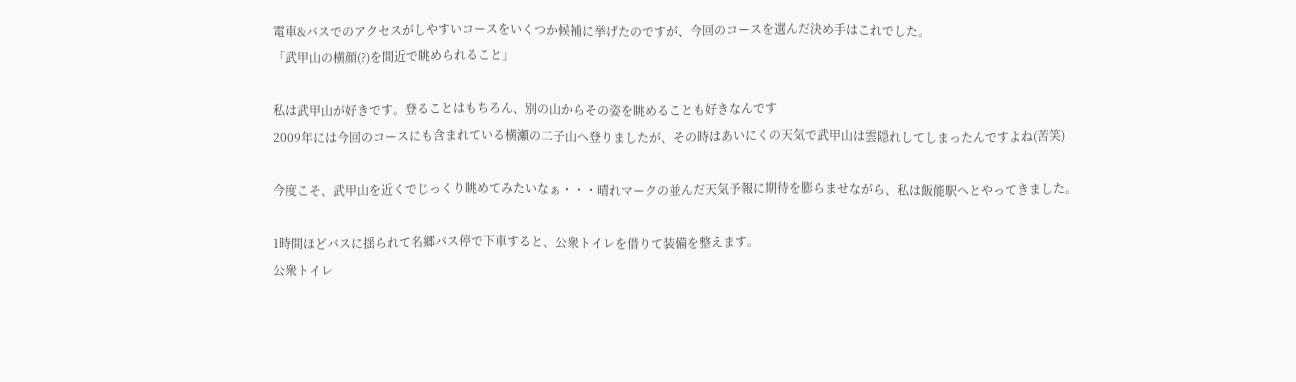電車&バスでのアクセスがしやすいコースをいくつか候補に挙げたのですが、今回のコースを選んだ決め手はこれでした。
「武甲山の横顔(?)を間近で眺められること」

私は武甲山が好きです。登ることはもちろん、別の山からその姿を眺めることも好きなんです
2009年には今回のコースにも含まれている横瀬の二子山へ登りましたが、その時はあいにくの天気で武甲山は雲隠れしてしまったんですよね(苦笑)

今度こそ、武甲山を近くでじっくり眺めてみたいなぁ・・・晴れマークの並んだ天気予報に期待を膨らませながら、私は飯能駅へとやってきました。

1時間ほどバスに揺られて名郷バス停で下車すると、公衆トイレを借りて装備を整えます。
公衆トイレ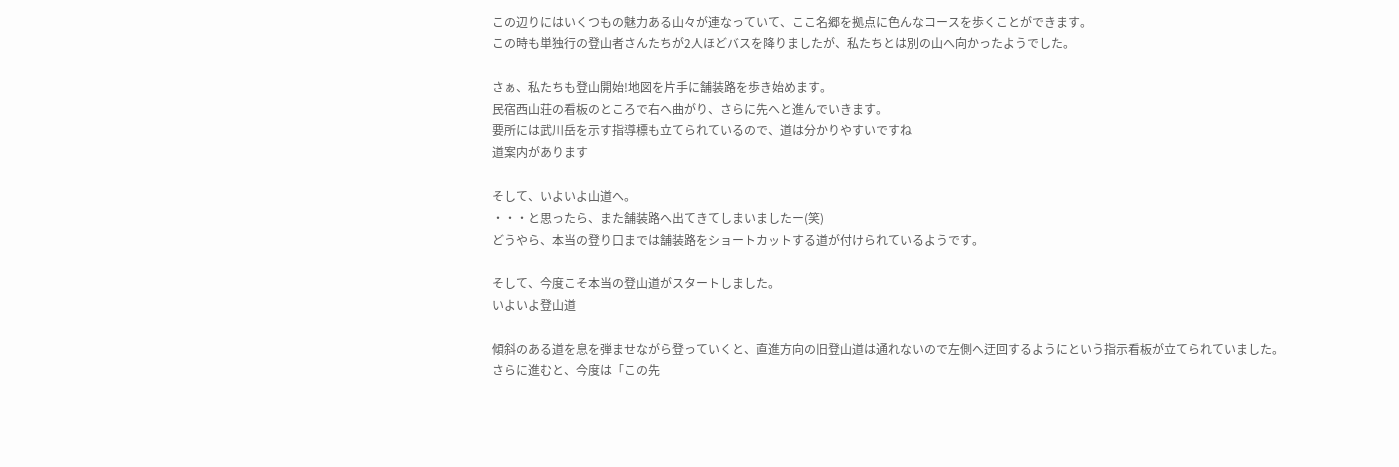この辺りにはいくつもの魅力ある山々が連なっていて、ここ名郷を拠点に色んなコースを歩くことができます。
この時も単独行の登山者さんたちが2人ほどバスを降りましたが、私たちとは別の山へ向かったようでした。

さぁ、私たちも登山開始!地図を片手に舗装路を歩き始めます。
民宿西山荘の看板のところで右へ曲がり、さらに先へと進んでいきます。
要所には武川岳を示す指導標も立てられているので、道は分かりやすいですね
道案内があります

そして、いよいよ山道へ。
・・・と思ったら、また舗装路へ出てきてしまいましたー(笑)
どうやら、本当の登り口までは舗装路をショートカットする道が付けられているようです。

そして、今度こそ本当の登山道がスタートしました。
いよいよ登山道

傾斜のある道を息を弾ませながら登っていくと、直進方向の旧登山道は通れないので左側へ迂回するようにという指示看板が立てられていました。
さらに進むと、今度は「この先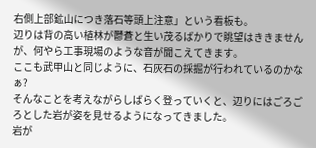右側上部鉱山につき落石等頭上注意」という看板も。
辺りは背の高い植林が鬱蒼と生い茂るばかりで眺望はききませんが、何やら工事現場のような音が聞こえてきます。
ここも武甲山と同じように、石灰石の採掘が行われているのかなぁ?
そんなことを考えながらしばらく登っていくと、辺りにはごろごろとした岩が姿を見せるようになってきました。
岩が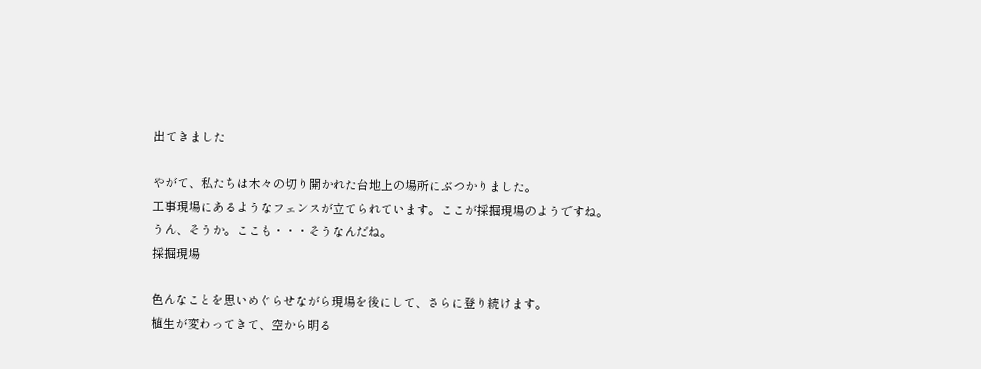出てきました

やがて、私たちは木々の切り開かれた台地上の場所にぶつかりました。
工事現場にあるようなフェンスが立てられています。ここが採掘現場のようですね。
うん、そうか。ここも・・・そうなんだね。
採掘現場

色んなことを思いめぐらせながら現場を後にして、さらに登り続けます。
植生が変わってきて、空から明る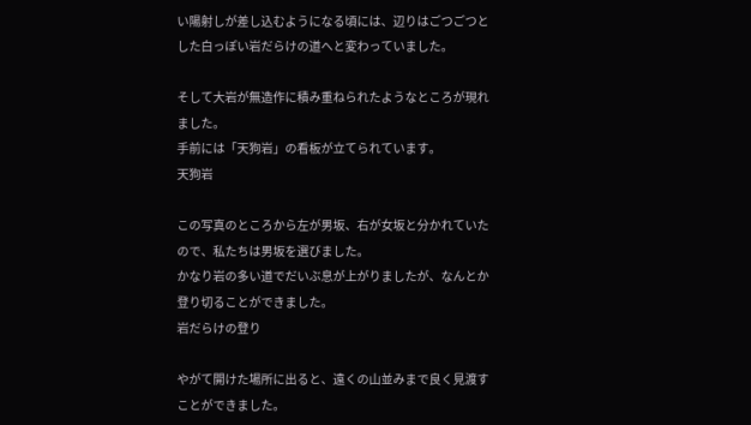い陽射しが差し込むようになる頃には、辺りはごつごつとした白っぽい岩だらけの道へと変わっていました。

そして大岩が無造作に積み重ねられたようなところが現れました。
手前には「天狗岩」の看板が立てられています。
天狗岩

この写真のところから左が男坂、右が女坂と分かれていたので、私たちは男坂を選びました。
かなり岩の多い道でだいぶ息が上がりましたが、なんとか登り切ることができました。
岩だらけの登り

やがて開けた場所に出ると、遠くの山並みまで良く見渡すことができました。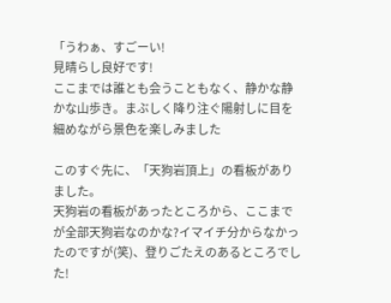「うわぁ、すごーい!
見晴らし良好です!
ここまでは誰とも会うこともなく、静かな静かな山歩き。まぶしく降り注ぐ陽射しに目を細めながら景色を楽しみました

このすぐ先に、「天狗岩頂上」の看板がありました。
天狗岩の看板があったところから、ここまでが全部天狗岩なのかな?イマイチ分からなかったのですが(笑)、登りごたえのあるところでした!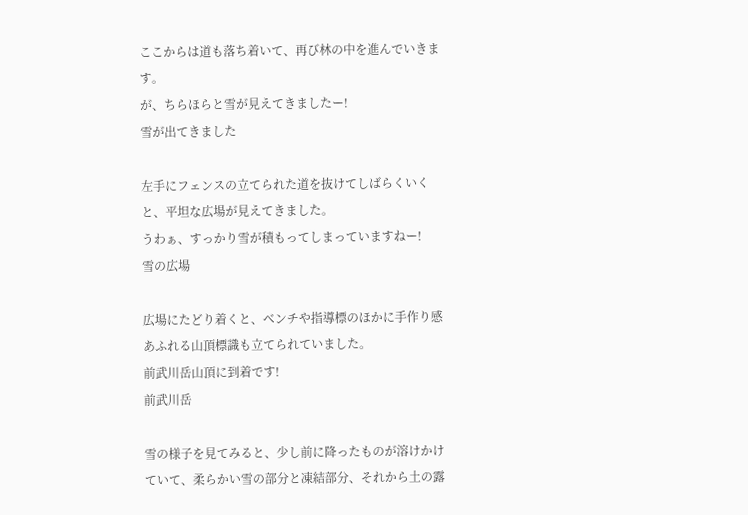ここからは道も落ち着いて、再び林の中を進んでいきます。
が、ちらほらと雪が見えてきましたー!
雪が出てきました

左手にフェンスの立てられた道を抜けてしばらくいくと、平坦な広場が見えてきました。
うわぁ、すっかり雪が積もってしまっていますねー!
雪の広場

広場にたどり着くと、ベンチや指導標のほかに手作り感あふれる山頂標識も立てられていました。
前武川岳山頂に到着です!
前武川岳

雪の様子を見てみると、少し前に降ったものが溶けかけていて、柔らかい雪の部分と凍結部分、それから土の露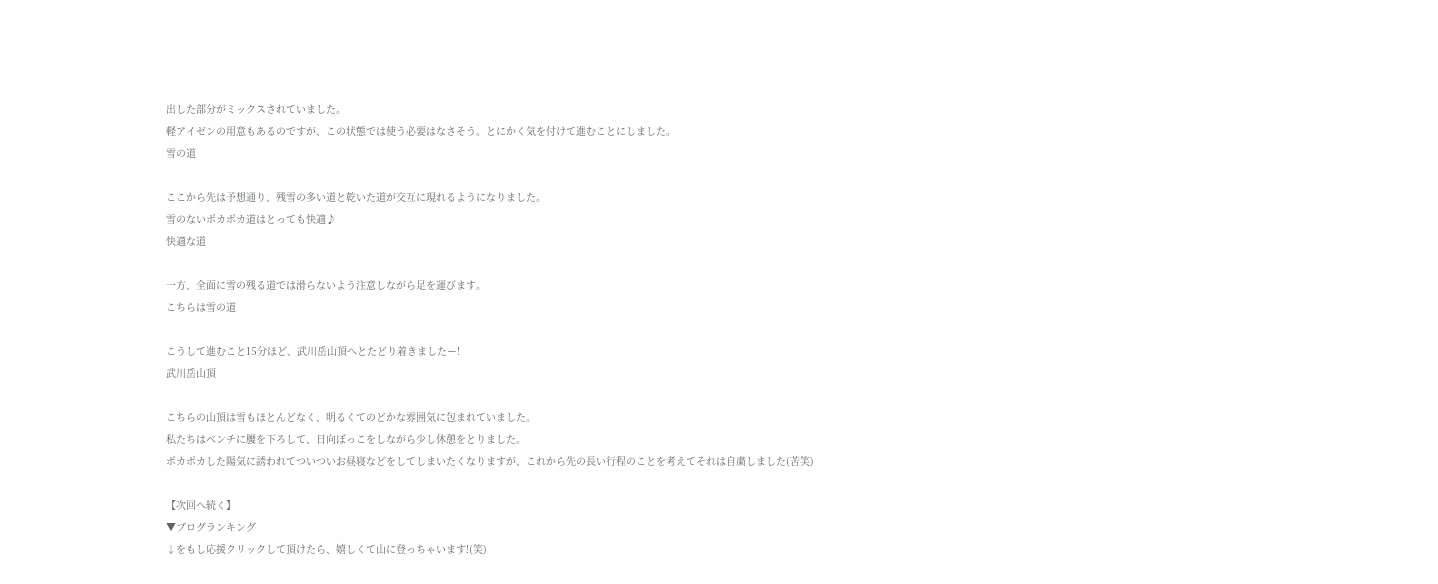出した部分がミックスされていました。
軽アイゼンの用意もあるのですが、この状態では使う必要はなさそう。とにかく気を付けて進むことにしました。
雪の道

ここから先は予想通り、残雪の多い道と乾いた道が交互に現れるようになりました。
雪のないポカポカ道はとっても快適♪
快適な道

一方、全面に雪の残る道では滑らないよう注意しながら足を運びます。
こちらは雪の道

こうして進むこと15分ほど、武川岳山頂へとたどり着きましたー!
武川岳山頂

こちらの山頂は雪もほとんどなく、明るくてのどかな雰囲気に包まれていました。
私たちはベンチに腰を下ろして、日向ぼっこをしながら少し休憩をとりました。
ポカポカした陽気に誘われてついついお昼寝などをしてしまいたくなりますが、これから先の長い行程のことを考えてそれは自粛しました(苦笑)

【次回へ続く】
▼ブログランキング
↓をもし応援クリックして頂けたら、嬉しくて山に登っちゃいます!(笑)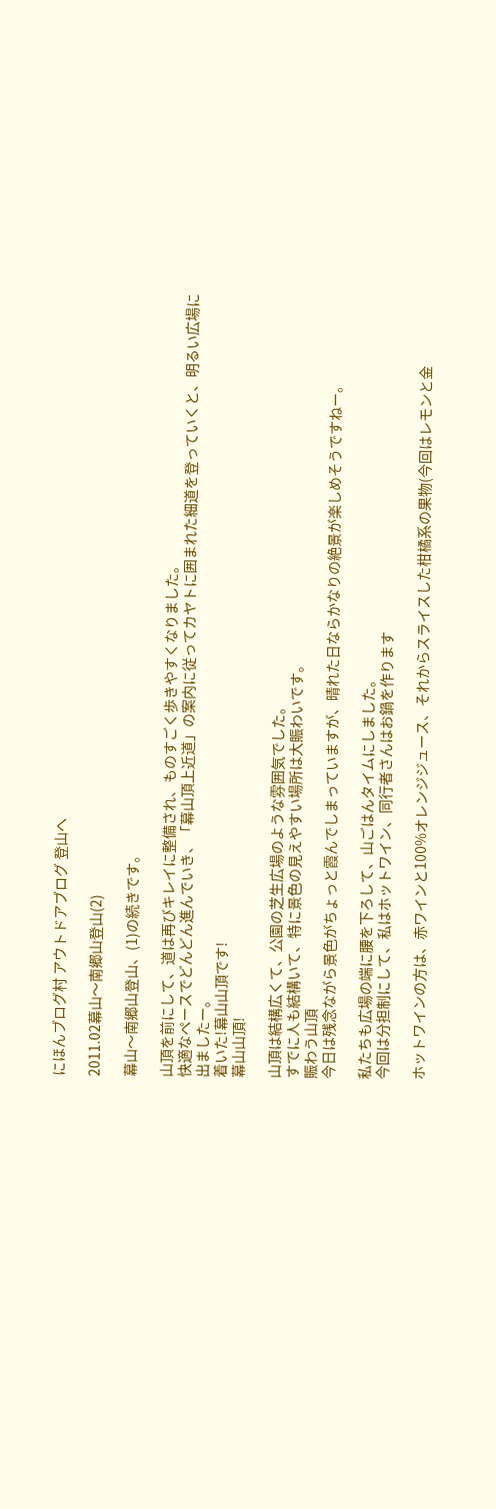にほんブログ村 アウトドアブログ 登山へ

2011.02幕山〜南郷山登山(2)

幕山〜南郷山登山、(1)の続きです。

山頂を前にして、道は再びキレイに整備され、ものすごく歩きやすくなりました。
快適なペースでどんどん進んでいき、「幕山頂上近道」の案内に従ってカヤトに囲まれた細道を登っていくと、明るい広場に出ましたー。
着いた!幕山山頂です!
幕山山頂!

山頂は結構広くて、公園の芝生広場のような雰囲気でした。
すでに人も結構いて、特に景色の見えやすい場所は大賑わいです。
賑わう山頂
今日は残念ながら景色がちょっと霞んでしまっていますが、晴れた日ならかなりの絶景が楽しめそうですねー。

私たちも広場の端に腰を下ろして、山ごはんタイムにしました。
今回は分担制にして、私はホットワイン、同行者さんはお鍋を作ります

ホットワインの方は、赤ワインと100%オレンジジュース、それからスライスした柑橘系の果物(今回はレモンと金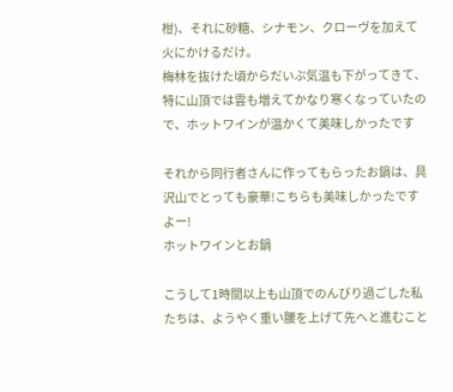柑)、それに砂糖、シナモン、クローヴを加えて火にかけるだけ。
梅林を抜けた頃からだいぶ気温も下がってきて、特に山頂では雲も増えてかなり寒くなっていたので、ホットワインが温かくて美味しかったです

それから同行者さんに作ってもらったお鍋は、具沢山でとっても豪華!こちらも美味しかったですよー!
ホットワインとお鍋

こうして1時間以上も山頂でのんびり過ごした私たちは、ようやく重い腰を上げて先へと進むこと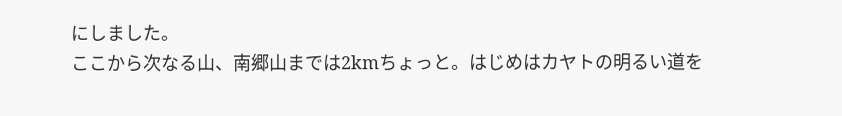にしました。
ここから次なる山、南郷山までは2kmちょっと。はじめはカヤトの明るい道を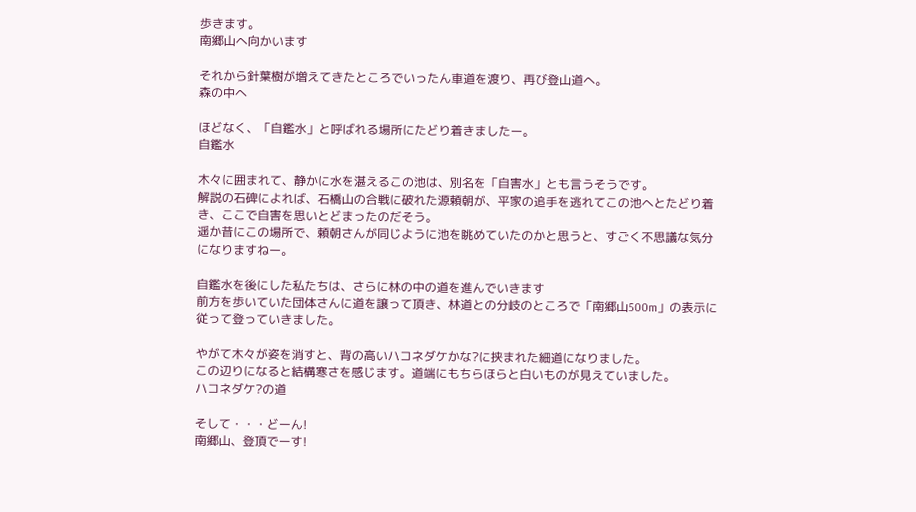歩きます。
南郷山へ向かいます

それから針葉樹が増えてきたところでいったん車道を渡り、再び登山道へ。
森の中へ

ほどなく、「自鑑水」と呼ばれる場所にたどり着きましたー。
自鑑水

木々に囲まれて、静かに水を湛えるこの池は、別名を「自害水」とも言うそうです。
解説の石碑によれば、石橋山の合戦に破れた源頼朝が、平家の追手を逃れてこの池へとたどり着き、ここで自害を思いとどまったのだそう。
遥か昔にこの場所で、頼朝さんが同じように池を眺めていたのかと思うと、すごく不思議な気分になりますねー。

自鑑水を後にした私たちは、さらに林の中の道を進んでいきます
前方を歩いていた団体さんに道を譲って頂き、林道との分岐のところで「南郷山500m」の表示に従って登っていきました。

やがて木々が姿を消すと、背の高いハコネダケかな?に挟まれた細道になりました。
この辺りになると結構寒さを感じます。道端にもちらほらと白いものが見えていました。
ハコネダケ?の道

そして・・・どーん!
南郷山、登頂でーす!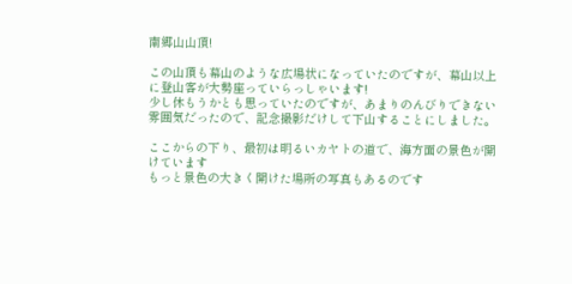南郷山山頂!

この山頂も幕山のような広場状になっていたのですが、幕山以上に登山客が大勢座っていらっしゃいます!
少し休もうかとも思っていたのですが、あまりのんびりできない雰囲気だったので、記念撮影だけして下山することにしました。

ここからの下り、最初は明るいカヤトの道で、海方面の景色が開けています
もっと景色の大きく開けた場所の写真もあるのです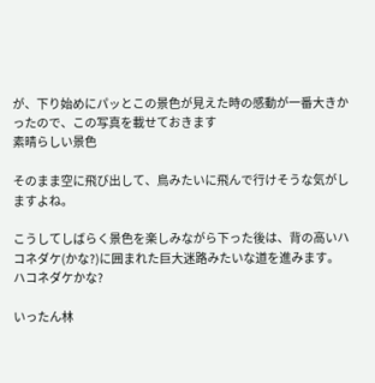が、下り始めにパッとこの景色が見えた時の感動が一番大きかったので、この写真を載せておきます
素晴らしい景色

そのまま空に飛び出して、鳥みたいに飛んで行けそうな気がしますよね。

こうしてしばらく景色を楽しみながら下った後は、背の高いハコネダケ(かな?)に囲まれた巨大迷路みたいな道を進みます。
ハコネダケかな?

いったん林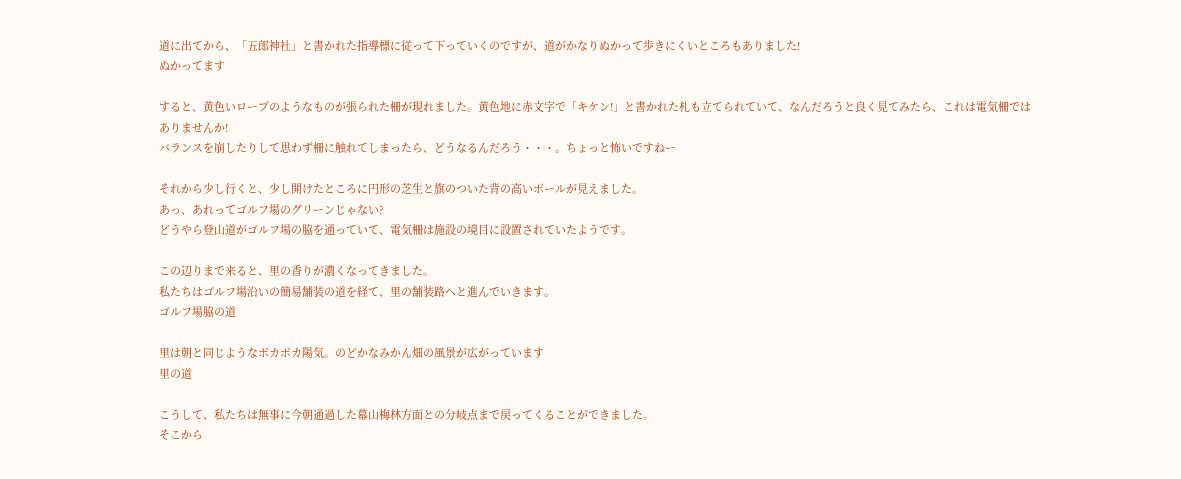道に出てから、「五郎神社」と書かれた指導標に従って下っていくのですが、道がかなりぬかって歩きにくいところもありました!
ぬかってます

すると、黄色いロープのようなものが張られた柵が現れました。黄色地に赤文字で「キケン!」と書かれた札も立てられていて、なんだろうと良く見てみたら、これは電気柵ではありませんか!
バランスを崩したりして思わず柵に触れてしまったら、どうなるんだろう・・・。ちょっと怖いですねー

それから少し行くと、少し開けたところに円形の芝生と旗のついた背の高いポールが見えました。
あっ、あれってゴルフ場のグリーンじゃない?
どうやら登山道がゴルフ場の脇を通っていて、電気柵は施設の境目に設置されていたようです。

この辺りまで来ると、里の香りが濃くなってきました。
私たちはゴルフ場沿いの簡易舗装の道を経て、里の舗装路へと進んでいきます。
ゴルフ場脇の道

里は朝と同じようなポカポカ陽気。のどかなみかん畑の風景が広がっています
里の道

こうして、私たちは無事に今朝通過した幕山梅林方面との分岐点まで戻ってくることができました。
そこから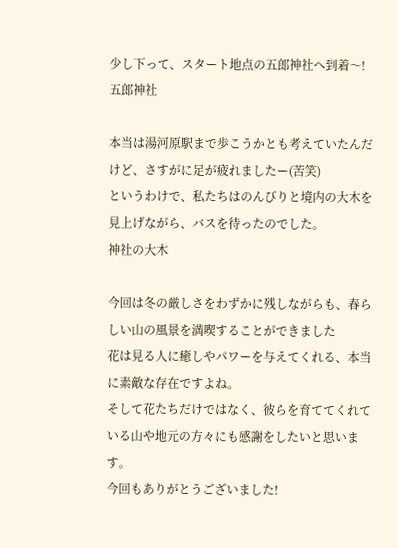少し下って、スタート地点の五郎神社へ到着〜!
五郎神社

本当は湯河原駅まで歩こうかとも考えていたんだけど、さすがに足が疲れましたー(苦笑)
というわけで、私たちはのんびりと境内の大木を見上げながら、バスを待ったのでした。
神社の大木

今回は冬の厳しさをわずかに残しながらも、春らしい山の風景を満喫することができました
花は見る人に癒しやパワーを与えてくれる、本当に素敵な存在ですよね。
そして花たちだけではなく、彼らを育ててくれている山や地元の方々にも感謝をしたいと思います。
今回もありがとうございました!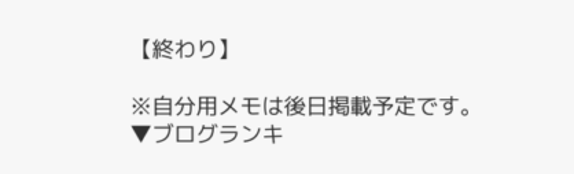【終わり】

※自分用メモは後日掲載予定です。
▼ブログランキ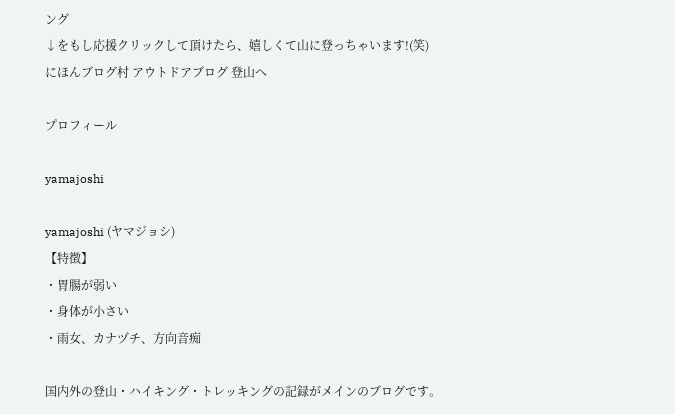ング
↓をもし応援クリックして頂けたら、嬉しくて山に登っちゃいます!(笑)
にほんブログ村 アウトドアブログ 登山へ

プロフィール

yamajoshi

yamajoshi (ヤマジョシ)
【特徴】
・胃腸が弱い
・身体が小さい
・雨女、カナヅチ、方向音痴

国内外の登山・ハイキング・トレッキングの記録がメインのブログです。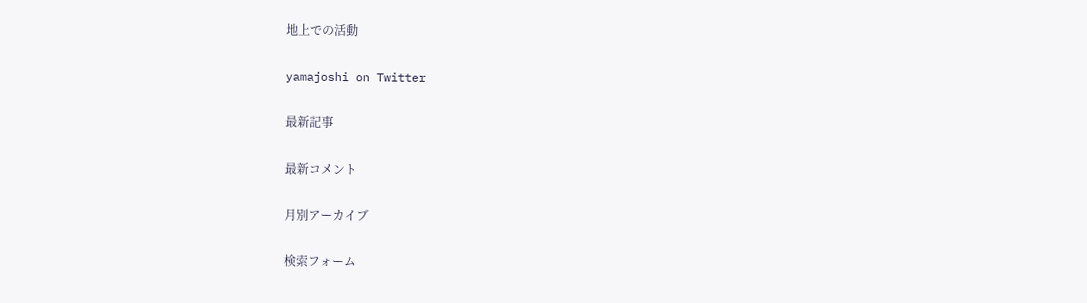地上での活動

yamajoshi on Twitter

最新記事

最新コメント

月別アーカイブ

検索フォーム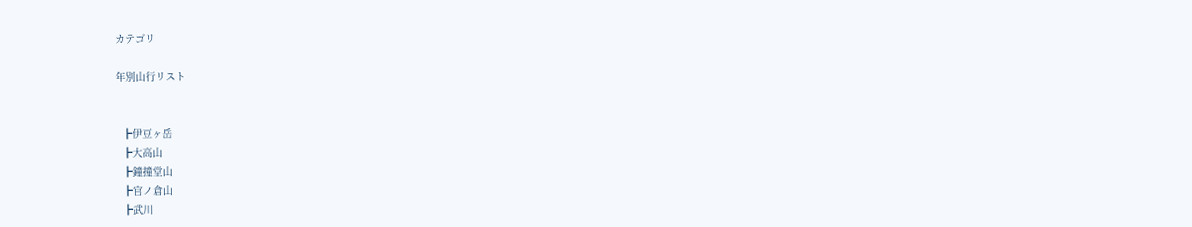カテゴリ

年別山行リスト


  ┣伊豆ヶ岳
  ┣大高山
  ┣鐘撞堂山
  ┣官ノ倉山
  ┣武川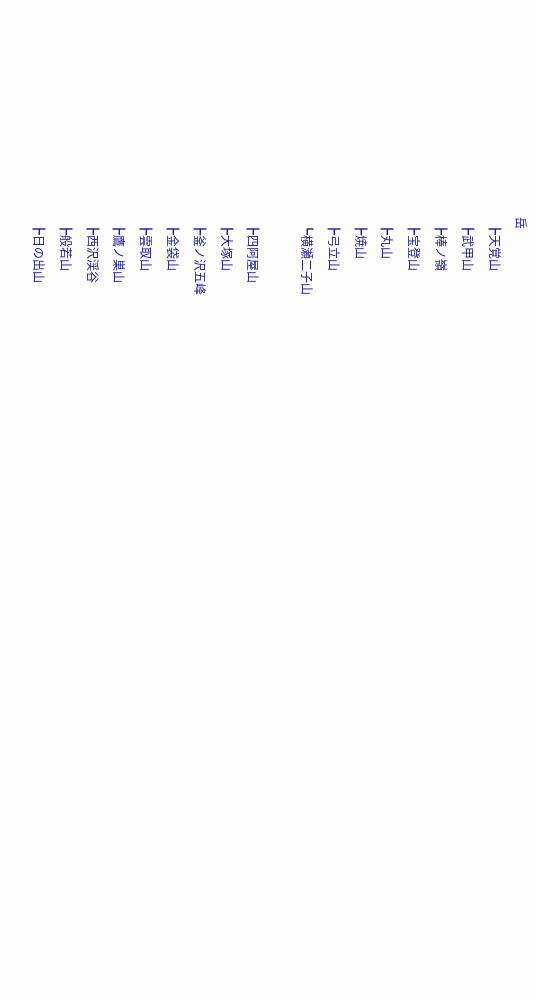岳
  ┣天覚山
  ┣武甲山
  ┣棒ノ嶺
  ┣宝登山
  ┣丸山
  ┣焼山
  ┣弓立山
  ┗横瀬二子山

  ┣四阿屋山
  ┣大塚山
  ┣釜ノ沢五峰
  ┣金袋山
  ┣雲取山
  ┣鷹ノ巣山
  ┣西沢渓谷
  ┣般若山
  ┣日の出山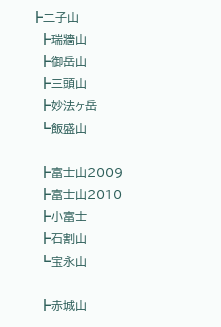┣二子山
  ┣瑞牆山
  ┣御岳山
  ┣三頭山
  ┣妙法ヶ岳
  ┗飯盛山

  ┣富士山2009
  ┣富士山2010
  ┣小富士
  ┣石割山
  ┗宝永山

  ┣赤城山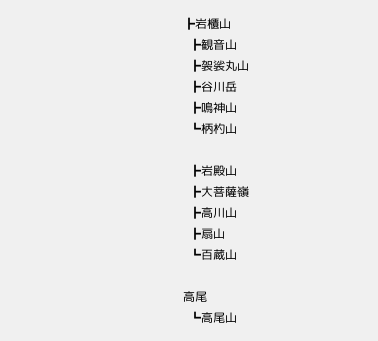┣岩櫃山
  ┣観音山
  ┣袈裟丸山
  ┣谷川岳
  ┣鳴神山
  ┗柄杓山

  ┣岩殿山
  ┣大菩薩嶺
  ┣高川山
  ┣扇山
  ┗百蔵山

高尾
  ┗高尾山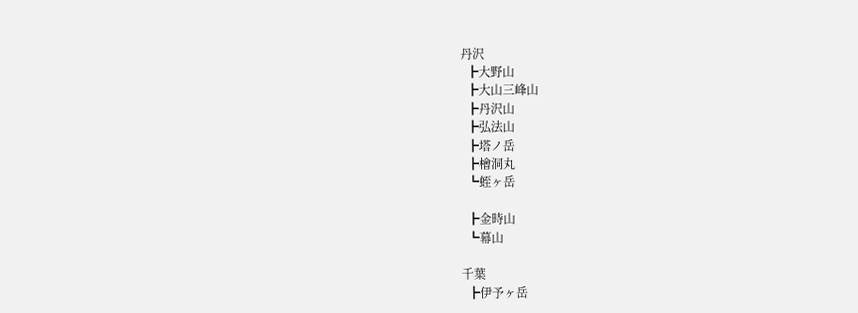丹沢
  ┣大野山
  ┣大山三峰山
  ┣丹沢山
  ┣弘法山
  ┣塔ノ岳
  ┣檜洞丸
  ┗蛭ヶ岳

  ┣金時山
  ┗幕山

千葉
  ┣伊予ヶ岳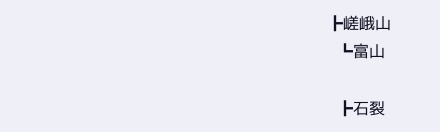┣嵯峨山
  ┗富山

  ┣石裂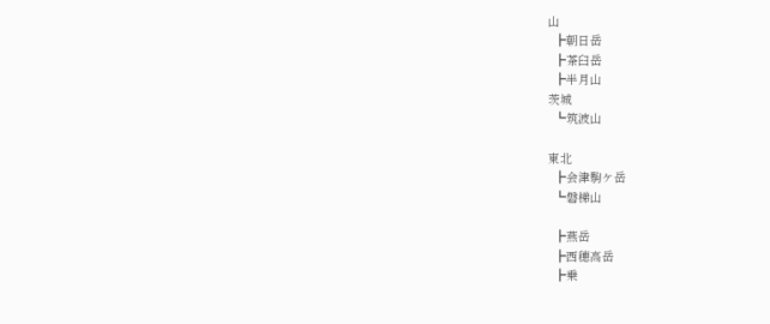山
  ┣朝日岳
  ┣茶臼岳
  ┣半月山
茨城
  ┗筑波山

東北
  ┣会津駒ケ岳
  ┗磐梯山

  ┣燕岳
  ┣西穂高岳
  ┣乗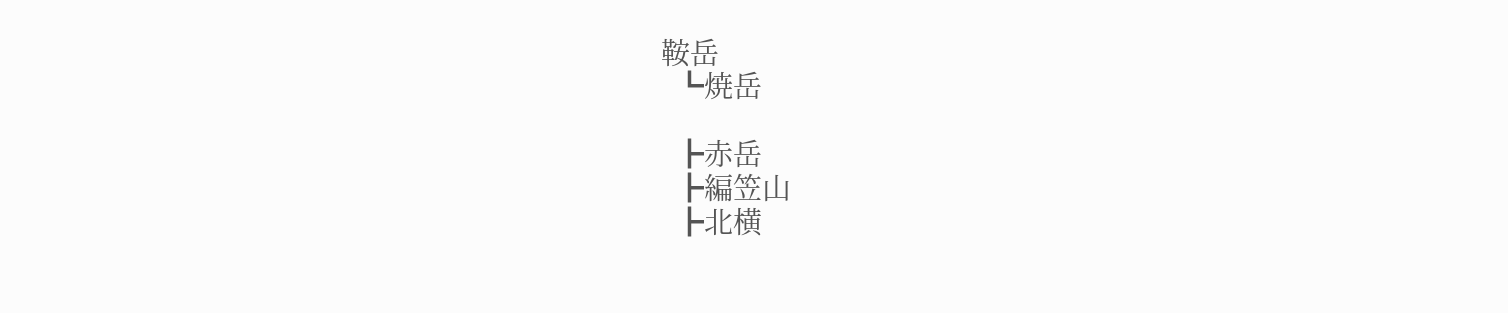鞍岳
  ┗焼岳

  ┣赤岳
  ┣編笠山
  ┣北横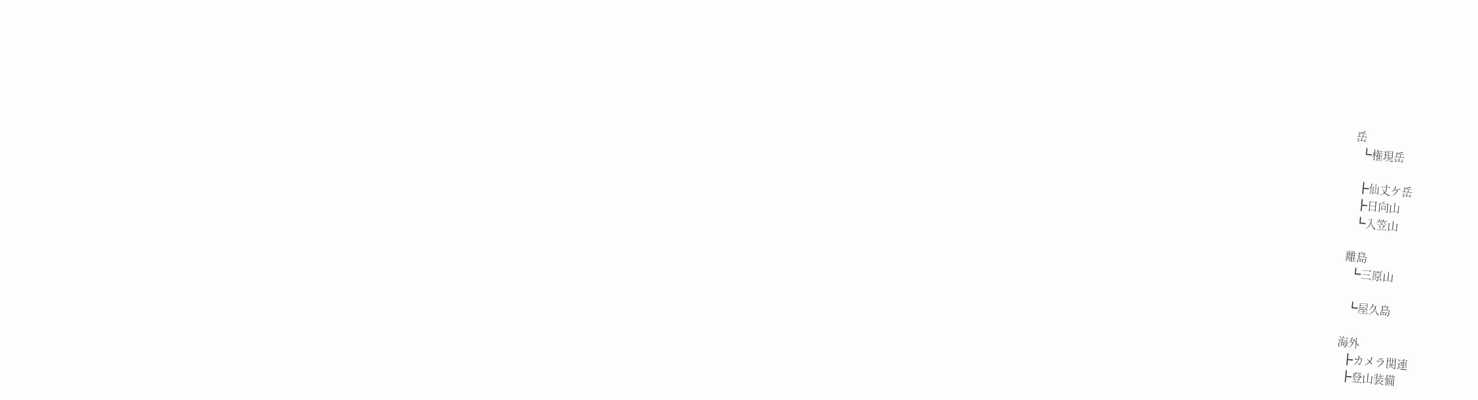岳
  ┗権現岳

  ┣仙丈ケ岳
  ┣日向山
  ┗入笠山

離島
  ┗三原山

  ┗屋久島

海外
  ┣カメラ関連
  ┣登山装備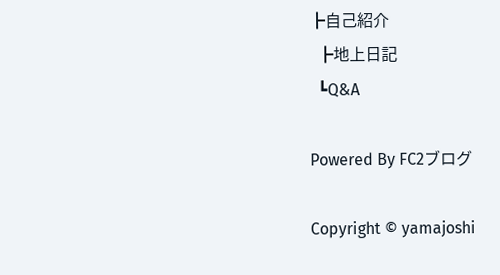┣自己紹介
  ┣地上日記
  ┗Q&A

Powered By FC2ブログ

Copyright © yamajoshi